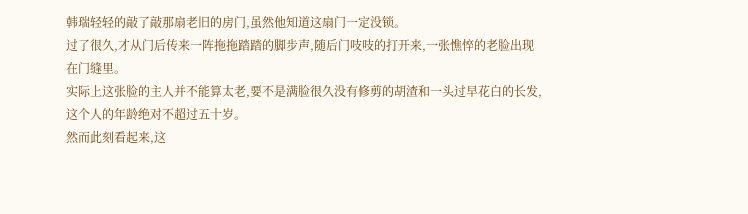韩瑞轻轻的敲了敲那扇老旧的房门,虽然他知道这扇门一定没锁。
过了很久,才从门后传来一阵拖拖踏踏的脚步声,随后门吱吱的打开来,一张憔悴的老脸出现在门缝里。
实际上这张脸的主人并不能算太老,要不是满脸很久没有修剪的胡渣和一头过早花白的长发,这个人的年龄绝对不超过五十岁。
然而此刻看起来,这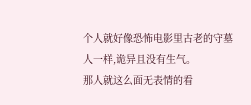个人就好像恐怖电影里古老的守墓人一样,诡异且没有生气。
那人就这么面无表情的看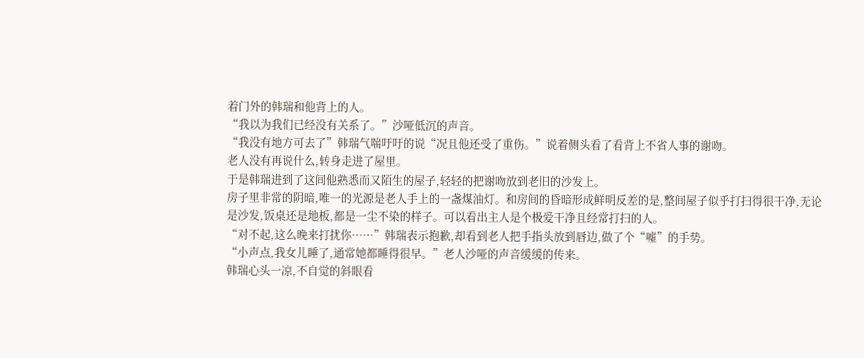着门外的韩瑞和他背上的人。
“我以为我们已经没有关系了。”沙哑低沉的声音。
“我没有地方可去了”韩瑞气喘吁吁的说“况且他还受了重伤。”说着侧头看了看背上不省人事的谢吻。
老人没有再说什么,转身走进了屋里。
于是韩瑞进到了这间他熟悉而又陌生的屋子,轻轻的把谢吻放到老旧的沙发上。
房子里非常的阴暗,唯一的光源是老人手上的一盏煤油灯。和房间的昏暗形成鲜明反差的是,整间屋子似乎打扫得很干净,无论是沙发,饭桌还是地板,都是一尘不染的样子。可以看出主人是个极爱干净且经常打扫的人。
“对不起,这么晚来打扰你……”韩瑞表示抱歉,却看到老人把手指头放到唇边,做了个“嘘”的手势。
“小声点,我女儿睡了,通常她都睡得很早。”老人沙哑的声音缓缓的传来。
韩瑞心头一凉,不自觉的斜眼看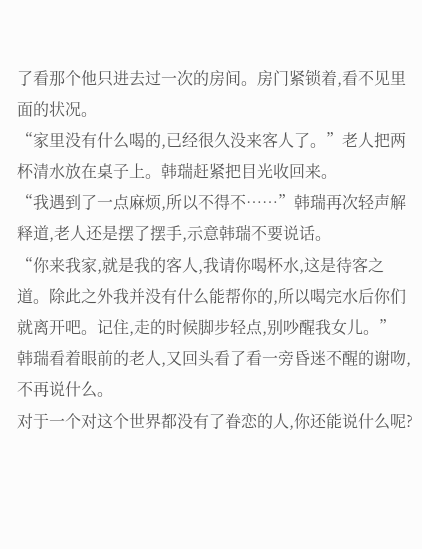了看那个他只进去过一次的房间。房门紧锁着,看不见里面的状况。
“家里没有什么喝的,已经很久没来客人了。”老人把两杯清水放在桌子上。韩瑞赶紧把目光收回来。
“我遇到了一点麻烦,所以不得不……”韩瑞再次轻声解释道,老人还是摆了摆手,示意韩瑞不要说话。
“你来我家,就是我的客人,我请你喝杯水,这是待客之道。除此之外我并没有什么能帮你的,所以喝完水后你们就离开吧。记住,走的时候脚步轻点,别吵醒我女儿。”
韩瑞看着眼前的老人,又回头看了看一旁昏迷不醒的谢吻,不再说什么。
对于一个对这个世界都没有了眷恋的人,你还能说什么呢?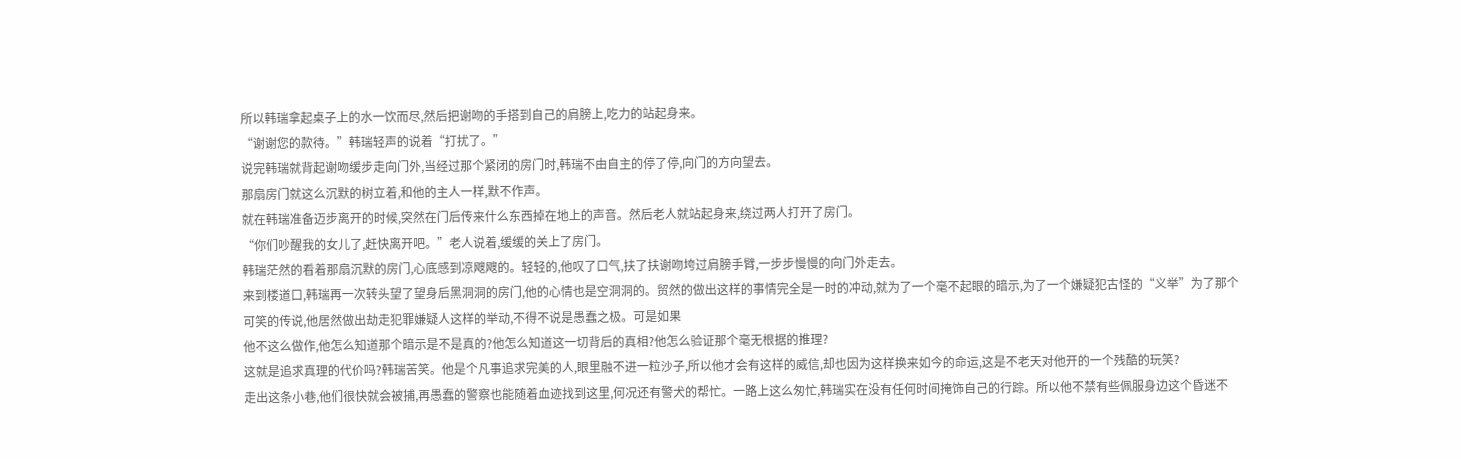所以韩瑞拿起桌子上的水一饮而尽,然后把谢吻的手搭到自己的肩膀上,吃力的站起身来。
“谢谢您的款待。”韩瑞轻声的说着“打扰了。”
说完韩瑞就背起谢吻缓步走向门外,当经过那个紧闭的房门时,韩瑞不由自主的停了停,向门的方向望去。
那扇房门就这么沉默的树立着,和他的主人一样,默不作声。
就在韩瑞准备迈步离开的时候,突然在门后传来什么东西掉在地上的声音。然后老人就站起身来,绕过两人打开了房门。
“你们吵醒我的女儿了,赶快离开吧。”老人说着,缓缓的关上了房门。
韩瑞茫然的看着那扇沉默的房门,心底感到凉飕飕的。轻轻的,他叹了口气,扶了扶谢吻垮过肩膀手臂,一步步慢慢的向门外走去。
来到楼道口,韩瑞再一次转头望了望身后黑洞洞的房门,他的心情也是空洞洞的。贸然的做出这样的事情完全是一时的冲动,就为了一个毫不起眼的暗示,为了一个嫌疑犯古怪的“义举”为了那个可笑的传说,他居然做出劫走犯罪嫌疑人这样的举动,不得不说是愚蠢之极。可是如果
他不这么做作,他怎么知道那个暗示是不是真的?他怎么知道这一切背后的真相?他怎么验证那个毫无根据的推理?
这就是追求真理的代价吗?韩瑞苦笑。他是个凡事追求完美的人,眼里融不进一粒沙子,所以他才会有这样的威信,却也因为这样换来如今的命运,这是不老天对他开的一个残酷的玩笑?
走出这条小巷,他们很快就会被捕,再愚蠢的警察也能随着血迹找到这里,何况还有警犬的帮忙。一路上这么匆忙,韩瑞实在没有任何时间掩饰自己的行踪。所以他不禁有些佩服身边这个昏迷不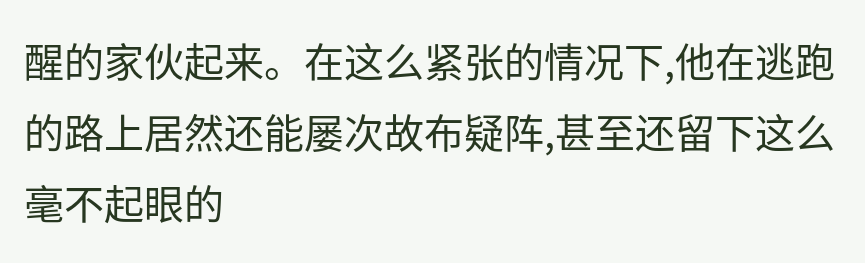醒的家伙起来。在这么紧张的情况下,他在逃跑的路上居然还能屡次故布疑阵,甚至还留下这么毫不起眼的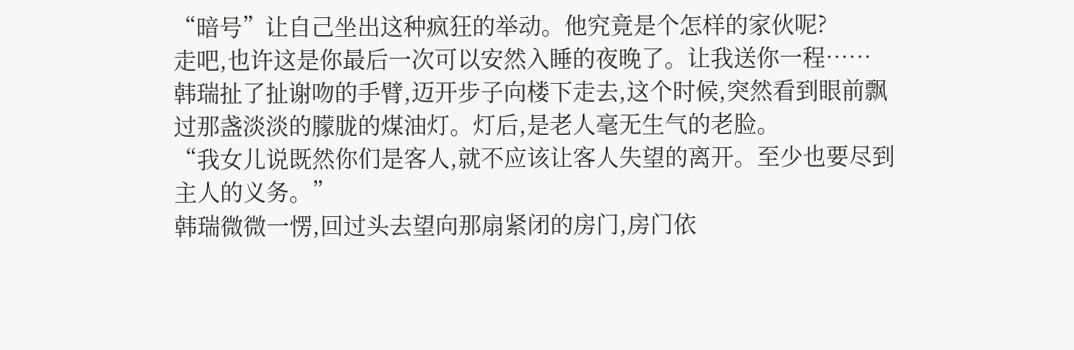“暗号”让自己坐出这种疯狂的举动。他究竟是个怎样的家伙呢?
走吧,也许这是你最后一次可以安然入睡的夜晚了。让我送你一程……
韩瑞扯了扯谢吻的手臂,迈开步子向楼下走去,这个时候,突然看到眼前飘过那盏淡淡的朦胧的煤油灯。灯后,是老人毫无生气的老脸。
“我女儿说既然你们是客人,就不应该让客人失望的离开。至少也要尽到主人的义务。”
韩瑞微微一愣,回过头去望向那扇紧闭的房门,房门依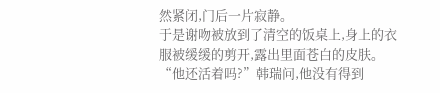然紧闭,门后一片寂静。
于是谢吻被放到了清空的饭桌上,身上的衣服被缓缓的剪开,露出里面苍白的皮肤。
“他还活着吗?”韩瑞问,他没有得到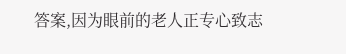答案,因为眼前的老人正专心致志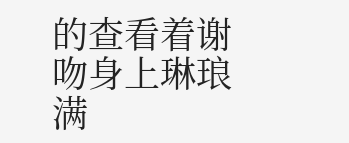的查看着谢吻身上琳琅满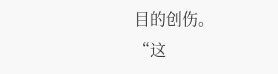目的创伤。
“这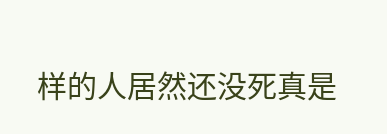样的人居然还没死真是